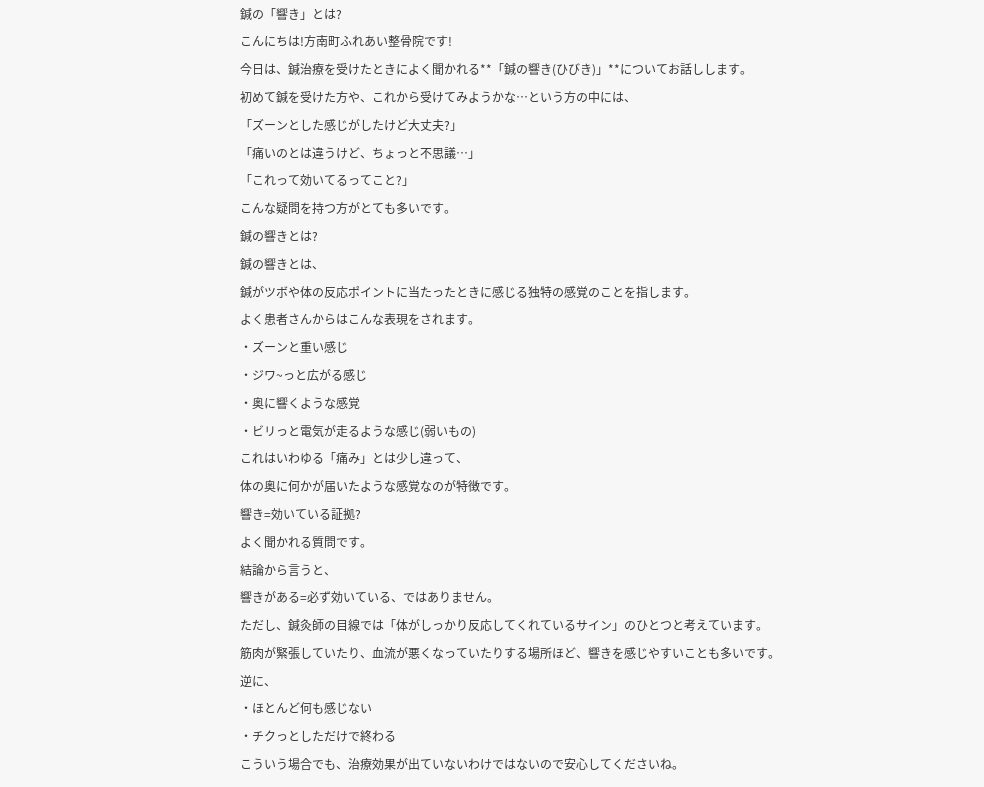鍼の「響き」とは?
こんにちは!方南町ふれあい整骨院です!
今日は、鍼治療を受けたときによく聞かれる**「鍼の響き(ひびき)」**についてお話しします。
初めて鍼を受けた方や、これから受けてみようかな…という方の中には、
「ズーンとした感じがしたけど大丈夫?」
「痛いのとは違うけど、ちょっと不思議…」
「これって効いてるってこと?」
こんな疑問を持つ方がとても多いです。
鍼の響きとは?
鍼の響きとは、
鍼がツボや体の反応ポイントに当たったときに感じる独特の感覚のことを指します。
よく患者さんからはこんな表現をされます。
・ズーンと重い感じ
・ジワ~っと広がる感じ
・奥に響くような感覚
・ビリっと電気が走るような感じ(弱いもの)
これはいわゆる「痛み」とは少し違って、
体の奥に何かが届いたような感覚なのが特徴です。
響き=効いている証拠?
よく聞かれる質問です。
結論から言うと、
響きがある=必ず効いている、ではありません。
ただし、鍼灸師の目線では「体がしっかり反応してくれているサイン」のひとつと考えています。
筋肉が緊張していたり、血流が悪くなっていたりする場所ほど、響きを感じやすいことも多いです。
逆に、
・ほとんど何も感じない
・チクっとしただけで終わる
こういう場合でも、治療効果が出ていないわけではないので安心してくださいね。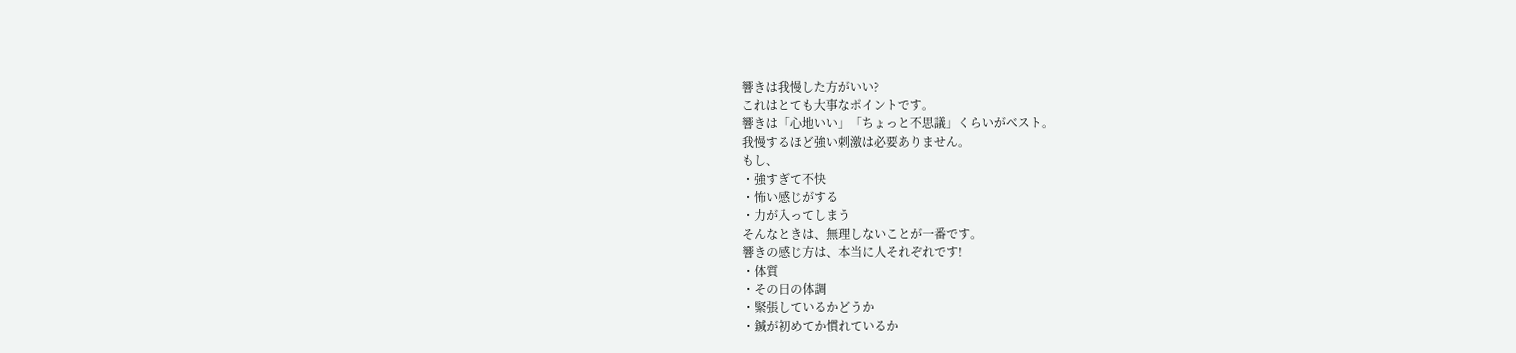響きは我慢した方がいい?
これはとても大事なポイントです。
響きは「心地いい」「ちょっと不思議」くらいがベスト。
我慢するほど強い刺激は必要ありません。
もし、
・強すぎて不快
・怖い感じがする
・力が入ってしまう
そんなときは、無理しないことが一番です。
響きの感じ方は、本当に人それぞれです!
・体質
・その日の体調
・緊張しているかどうか
・鍼が初めてか慣れているか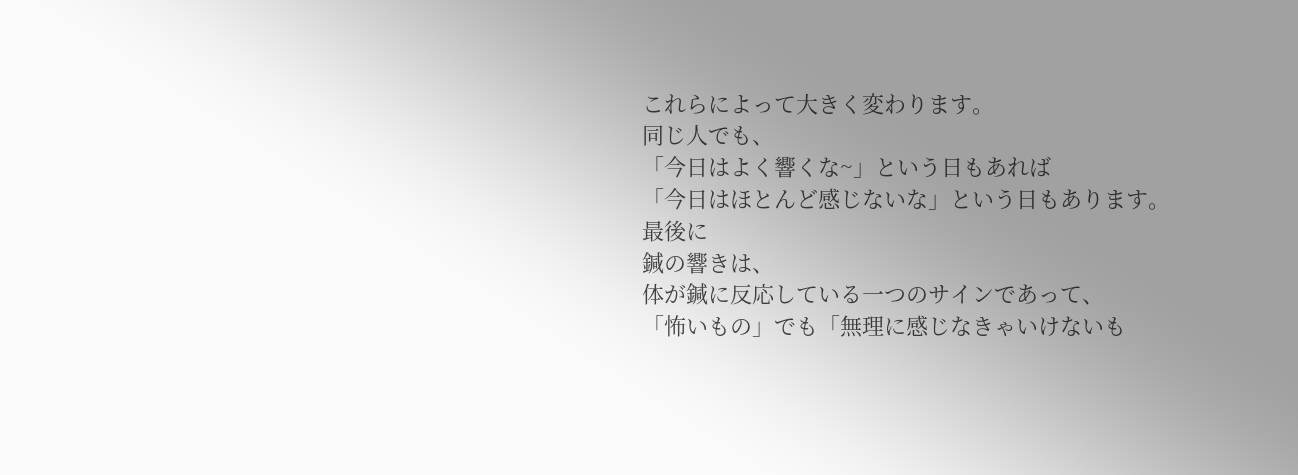これらによって大きく変わります。
同じ人でも、
「今日はよく響くな~」という日もあれば
「今日はほとんど感じないな」という日もあります。
最後に
鍼の響きは、
体が鍼に反応している一つのサインであって、
「怖いもの」でも「無理に感じなきゃいけないも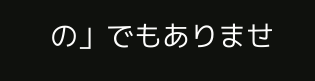の」でもありませ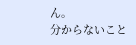ん。
分からないこと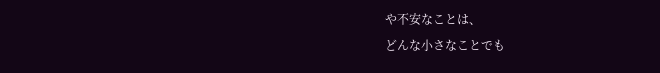や不安なことは、
どんな小さなことでも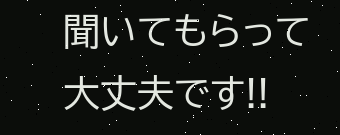聞いてもらって大丈夫です!!